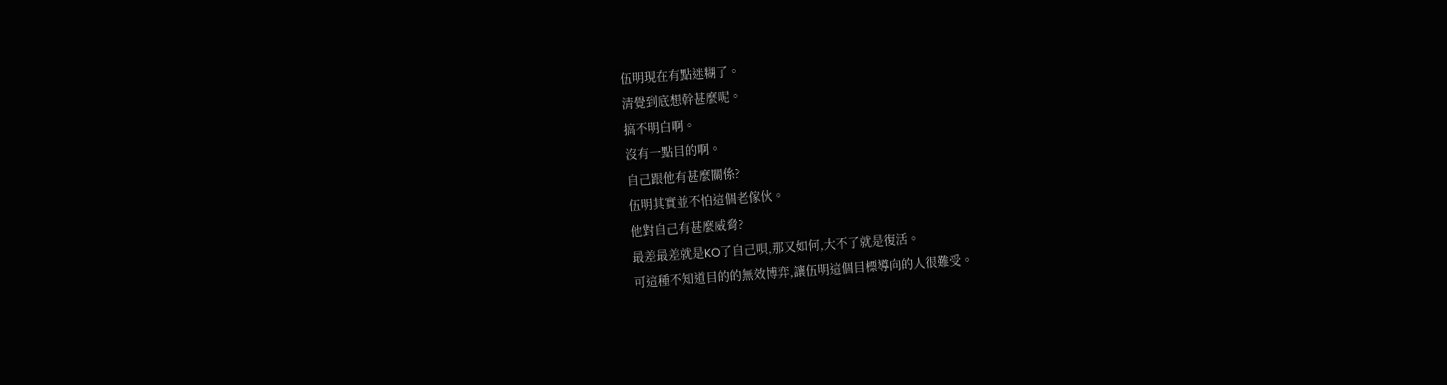伍明現在有點迷糊了。
清覺到底想幹甚麼呢。
搞不明白啊。
沒有一點目的啊。
自己跟他有甚麼關係?
伍明其實並不怕這個老傢伙。
他對自己有甚麼威脅?
最差最差就是KO了自己唄,那又如何,大不了就是復活。
可這種不知道目的的無效博弈,讓伍明這個目標導向的人很難受。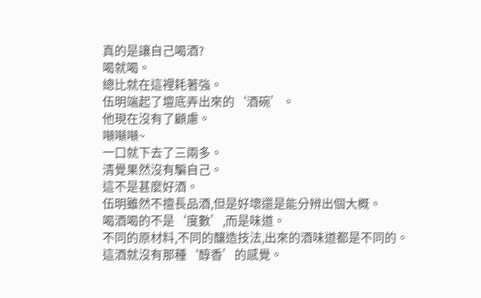真的是讓自己喝酒?
喝就喝。
總比就在這裡耗著強。
伍明端起了壇底弄出來的‘酒碗’。
他現在沒有了顧慮。
噸噸噸~
一口就下去了三兩多。
清覺果然沒有騙自己。
這不是甚麼好酒。
伍明雖然不擅長品酒,但是好壞還是能分辨出個大概。
喝酒喝的不是‘度數’,而是味道。
不同的原材料,不同的釀造技法,出來的酒味道都是不同的。
這酒就沒有那種‘醇香’的感覺。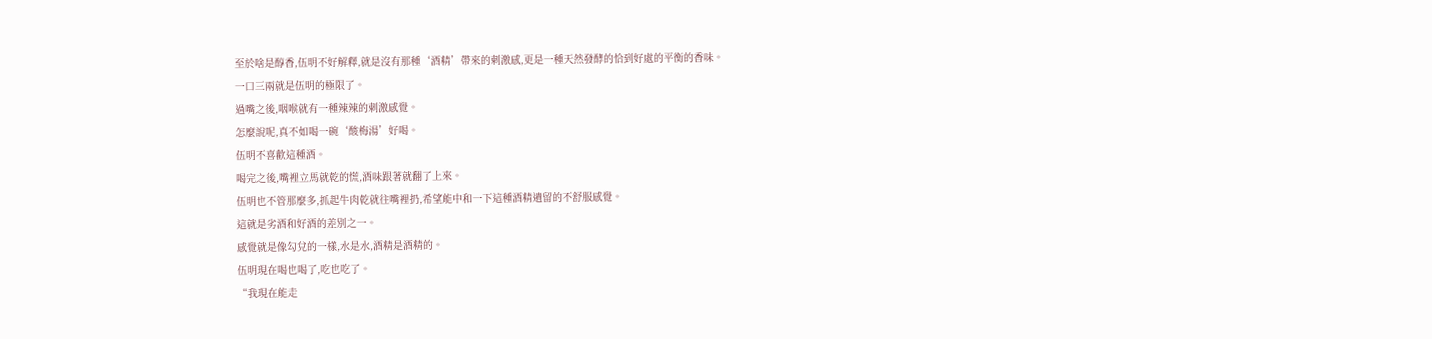至於啥是醇香,伍明不好解釋,就是沒有那種‘酒精’帶來的刺激感,更是一種天然發酵的恰到好處的平衡的香味。
一口三兩就是伍明的極限了。
過嘴之後,咽喉就有一種辣辣的刺激感覺。
怎麼說呢,真不如喝一碗‘酸梅湯’好喝。
伍明不喜歡這種酒。
喝完之後,嘴裡立馬就乾的慌,酒味跟著就翻了上來。
伍明也不管那麼多,抓起牛肉乾就往嘴裡扔,希望能中和一下這種酒精遺留的不舒服感覺。
這就是劣酒和好酒的差別之一。
感覺就是像勾兌的一樣,水是水,酒精是酒精的。
伍明現在喝也喝了,吃也吃了。
“我現在能走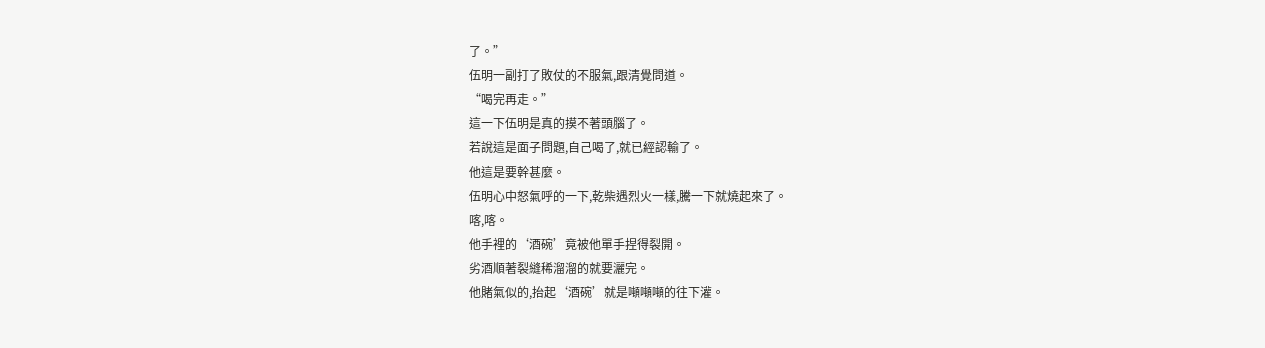了。”
伍明一副打了敗仗的不服氣,跟清覺問道。
“喝完再走。”
這一下伍明是真的摸不著頭腦了。
若說這是面子問題,自己喝了,就已經認輸了。
他這是要幹甚麼。
伍明心中怒氣呼的一下,乾柴遇烈火一樣,騰一下就燒起來了。
喀,喀。
他手裡的‘酒碗’竟被他單手捏得裂開。
劣酒順著裂縫稀溜溜的就要灑完。
他賭氣似的,抬起‘酒碗’就是噸噸噸的往下灌。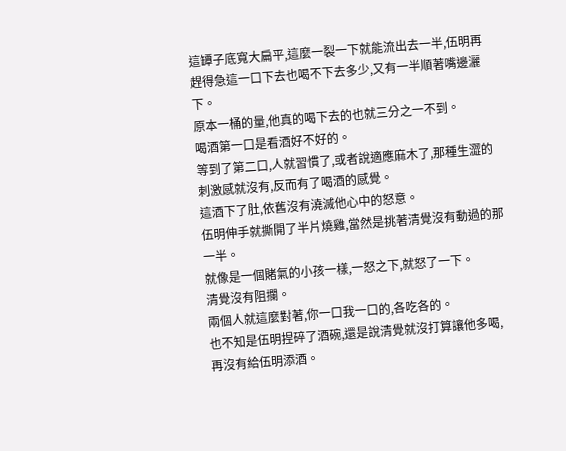這罈子底寬大扁平,這麼一裂一下就能流出去一半,伍明再趕得急這一口下去也喝不下去多少,又有一半順著嘴邊灑下。
原本一桶的量,他真的喝下去的也就三分之一不到。
喝酒第一口是看酒好不好的。
等到了第二口,人就習慣了,或者說適應麻木了,那種生澀的刺激感就沒有,反而有了喝酒的感覺。
這酒下了肚,依舊沒有澆滅他心中的怒意。
伍明伸手就撕開了半片燒雞,當然是挑著清覺沒有動過的那一半。
就像是一個賭氣的小孩一樣,一怒之下,就怒了一下。
清覺沒有阻攔。
兩個人就這麼對著,你一口我一口的,各吃各的。
也不知是伍明捏碎了酒碗,還是說清覺就沒打算讓他多喝,再沒有給伍明添酒。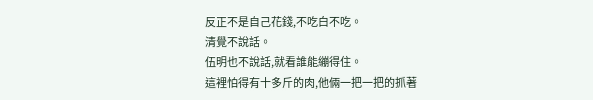反正不是自己花錢,不吃白不吃。
清覺不說話。
伍明也不說話,就看誰能繃得住。
這裡怕得有十多斤的肉,他倆一把一把的抓著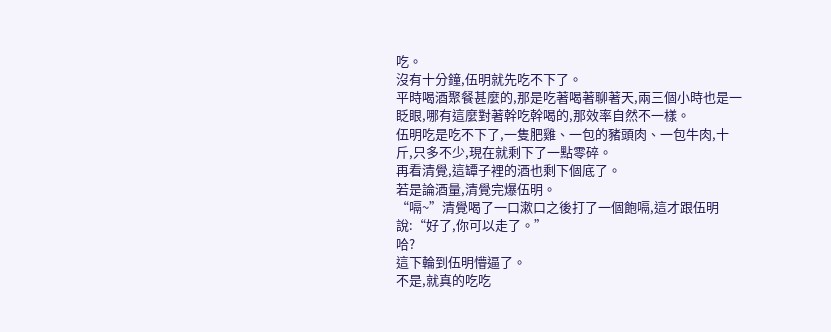吃。
沒有十分鐘,伍明就先吃不下了。
平時喝酒聚餐甚麼的,那是吃著喝著聊著天,兩三個小時也是一眨眼,哪有這麼對著幹吃幹喝的,那效率自然不一樣。
伍明吃是吃不下了,一隻肥雞、一包的豬頭肉、一包牛肉,十斤,只多不少,現在就剩下了一點零碎。
再看清覺,這罈子裡的酒也剩下個底了。
若是論酒量,清覺完爆伍明。
“嗝~”清覺喝了一口漱口之後打了一個飽嗝,這才跟伍明說:“好了,你可以走了。”
哈?
這下輪到伍明懵逼了。
不是,就真的吃吃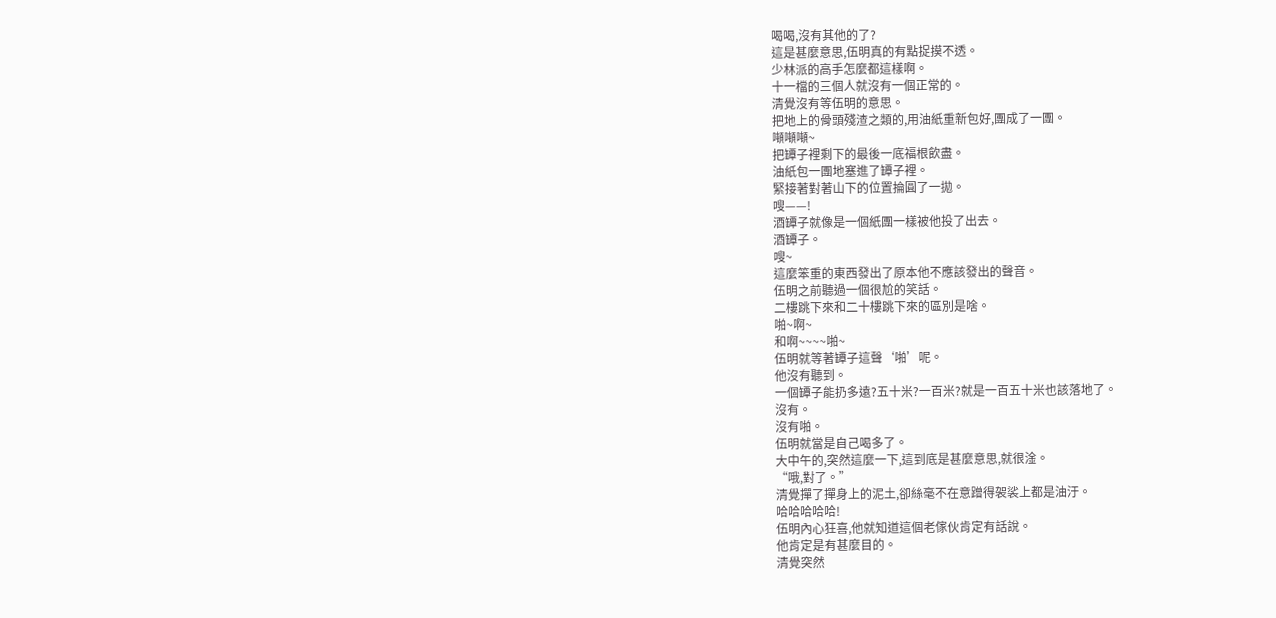喝喝,沒有其他的了?
這是甚麼意思,伍明真的有點捉摸不透。
少林派的高手怎麼都這樣啊。
十一檔的三個人就沒有一個正常的。
清覺沒有等伍明的意思。
把地上的骨頭殘渣之類的,用油紙重新包好,團成了一團。
噸噸噸~
把罈子裡剩下的最後一底福根飲盡。
油紙包一團地塞進了罈子裡。
緊接著對著山下的位置掄圓了一拋。
嗖——!
酒罈子就像是一個紙團一樣被他投了出去。
酒罈子。
嗖~
這麼笨重的東西發出了原本他不應該發出的聲音。
伍明之前聽過一個很尬的笑話。
二樓跳下來和二十樓跳下來的區別是啥。
啪~啊~
和啊~~~~啪~
伍明就等著罈子這聲‘啪’呢。
他沒有聽到。
一個罈子能扔多遠?五十米?一百米?就是一百五十米也該落地了。
沒有。
沒有啪。
伍明就當是自己喝多了。
大中午的,突然這麼一下,這到底是甚麼意思,就很淦。
“哦,對了。”
清覺撣了撣身上的泥土,卻絲毫不在意蹭得袈裟上都是油汙。
哈哈哈哈哈!
伍明內心狂喜,他就知道這個老傢伙肯定有話說。
他肯定是有甚麼目的。
清覺突然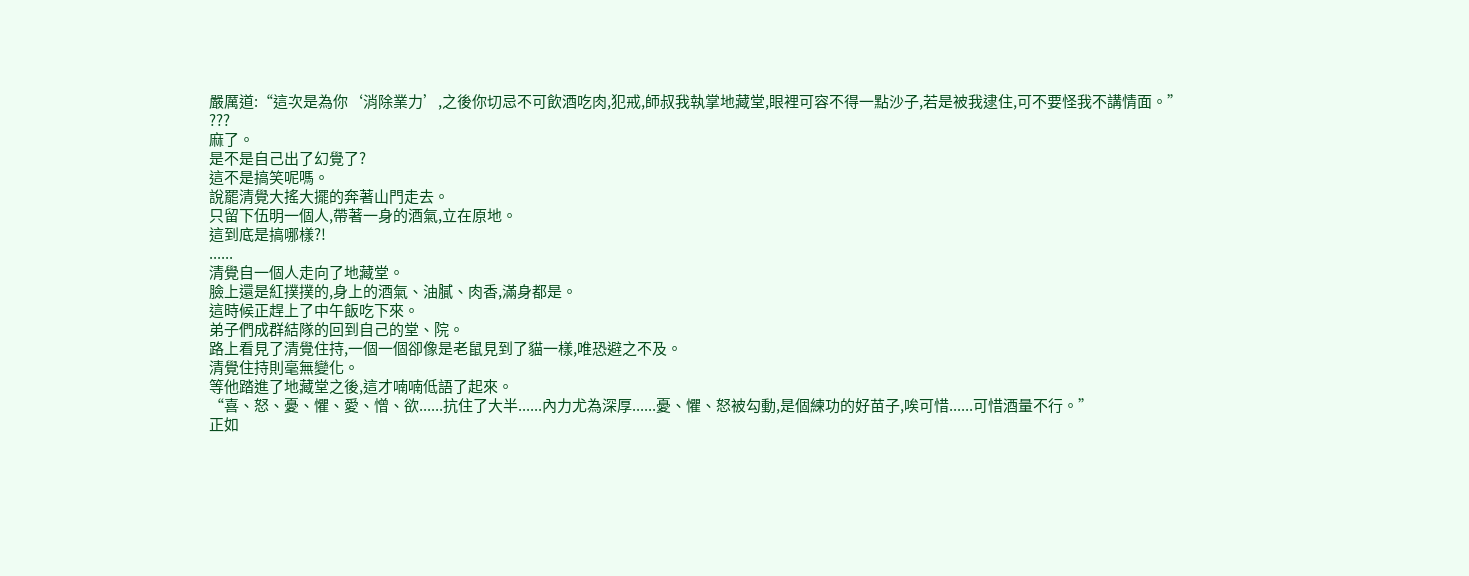嚴厲道:“這次是為你‘消除業力’,之後你切忌不可飲酒吃肉,犯戒,師叔我執掌地藏堂,眼裡可容不得一點沙子,若是被我逮住,可不要怪我不講情面。”
???
麻了。
是不是自己出了幻覺了?
這不是搞笑呢嗎。
說罷清覺大搖大擺的奔著山門走去。
只留下伍明一個人,帶著一身的酒氣,立在原地。
這到底是搞哪樣?!
......
清覺自一個人走向了地藏堂。
臉上還是紅撲撲的,身上的酒氣、油膩、肉香,滿身都是。
這時候正趕上了中午飯吃下來。
弟子們成群結隊的回到自己的堂、院。
路上看見了清覺住持,一個一個卻像是老鼠見到了貓一樣,唯恐避之不及。
清覺住持則毫無變化。
等他踏進了地藏堂之後,這才喃喃低語了起來。
“喜、怒、憂、懼、愛、憎、欲......抗住了大半......內力尤為深厚......憂、懼、怒被勾動,是個練功的好苗子,唉可惜......可惜酒量不行。”
正如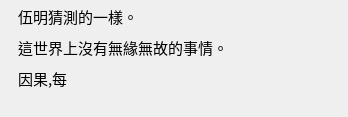伍明猜測的一樣。
這世界上沒有無緣無故的事情。
因果,每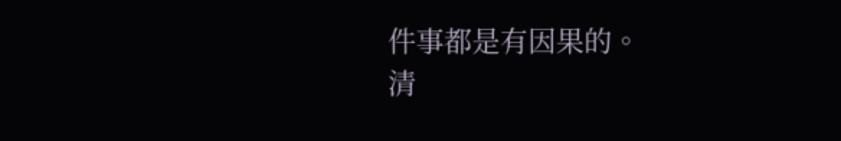件事都是有因果的。
清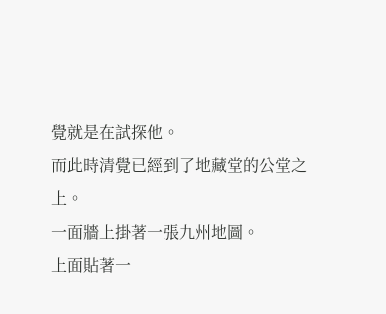覺就是在試探他。
而此時清覺已經到了地藏堂的公堂之上。
一面牆上掛著一張九州地圖。
上面貼著一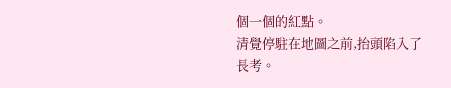個一個的紅點。
清覺停駐在地圖之前,抬頭陷入了長考。